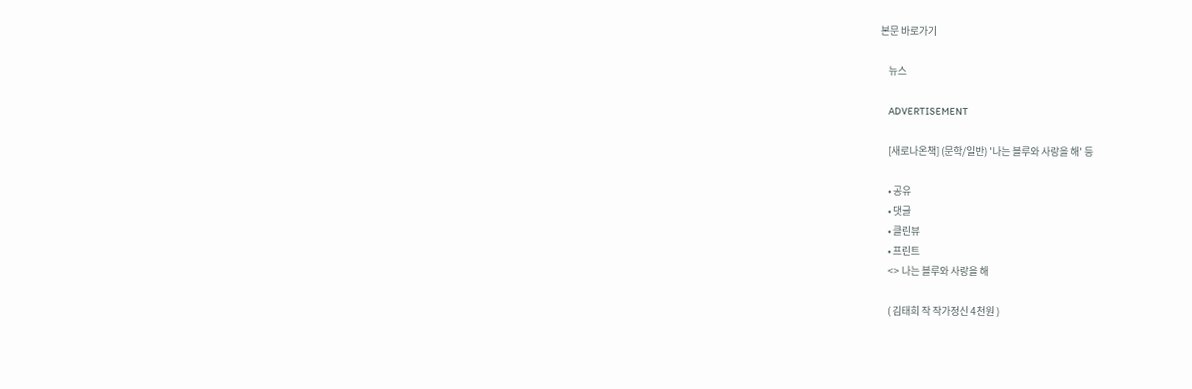본문 바로가기

    뉴스

    ADVERTISEMENT

    [새로나온책] (문학/일반) '나는 블루와 사랑을 해' 등

    • 공유
    • 댓글
    • 클린뷰
    • 프린트
    <> 나는 블루와 사랑을 해

    ( 김태희 작 작가정신 4천원 )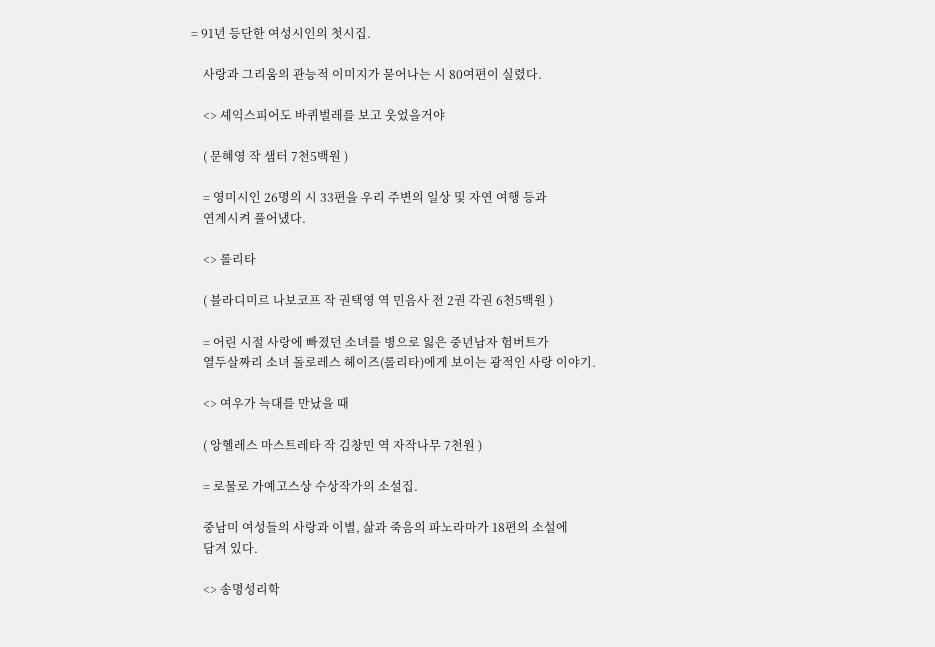= 91년 등단한 여성시인의 첫시집.

    사랑과 그리움의 관능적 이미지가 묻어나는 시 80여편이 실렸다.

    <> 셰익스피어도 바퀴벌레를 보고 웃었을거야

    ( 문혜영 작 샘터 7천5백원 )

    = 영미시인 26명의 시 33편을 우리 주변의 일상 및 자연 여행 등과
    연계시켜 풀어냈다.

    <> 롤리타

    ( 블라디미르 나보코프 작 권택영 역 민음사 전 2권 각권 6천5백원 )

    = 어린 시절 사랑에 빠졌던 소녀를 병으로 잃은 중년남자 험버트가
    열두살짜리 소녀 돌로레스 헤이즈(롤리타)에게 보이는 광적인 사랑 이야기.

    <> 여우가 늑대를 만났을 때

    ( 앙헬레스 마스트레타 작 김창민 역 자작나무 7천원 )

    = 로물로 가예고스상 수상작가의 소설집.

    중남미 여성들의 사랑과 이별, 삶과 죽음의 파노라마가 18편의 소설에
    담겨 있다.

    <> 송명성리학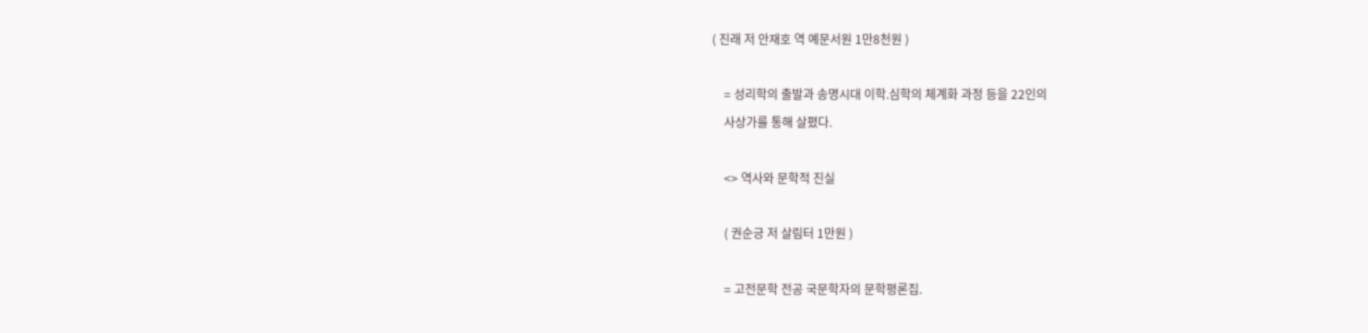( 진래 저 안재호 역 예문서원 1만8천원 )

    = 성리학의 출발과 송명시대 이학.심학의 체계화 과정 등을 22인의
    사상가를 통해 살폈다.

    <> 역사와 문학적 진실

    ( 권순긍 저 살림터 1만원 )

    = 고전문학 전공 국문학자의 문학평론집.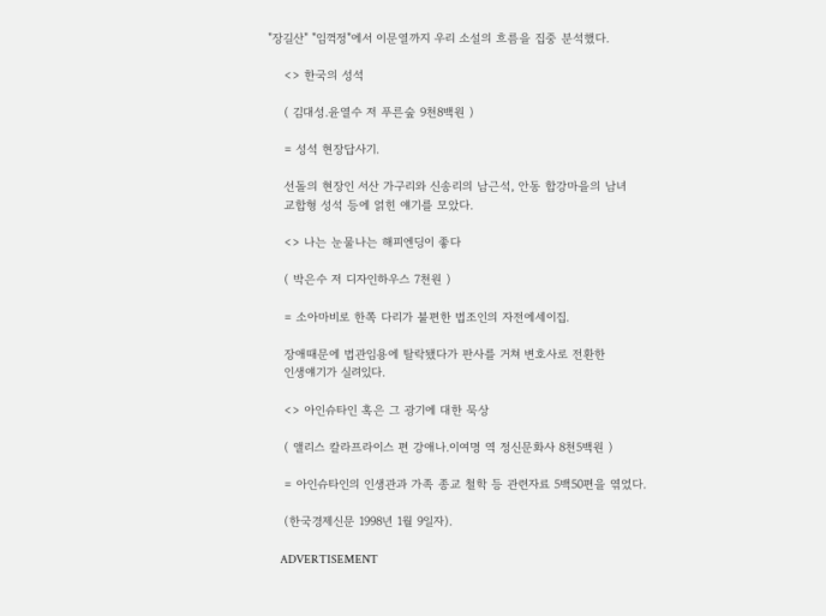"장길산" "임꺽정"에서 이문열까지 우리 소설의 흐름을 집중 분석했다.

    <> 한국의 성석

    ( 김대성.윤열수 저 푸른숲 9천8백원 )

    = 성석 현장답사기.

    선돌의 현장인 서산 가구리와 신송리의 남근석, 안동 합강마을의 남녀
    교합형 성석 등에 얽힌 얘기를 모았다.

    <> 나는 눈물나는 해피엔딩이 좋다

    ( 박은수 저 디자인하우스 7천원 )

    = 소아마비로 한쪽 다리가 불편한 법조인의 자전에세이집.

    장애때문에 법관임용에 탈락됐다가 판사를 거쳐 변호사로 전환한
    인생얘기가 실려있다.

    <> 아인슈타인 혹은 그 광기에 대한 묵상

    ( 앨리스 칼라프라이스 편 강애나.이여명 역 정신문화사 8천5백원 )

    = 아인슈타인의 인생관과 가족 종교 철학 등 관련자료 5백50편을 엮었다.

    (한국경제신문 1998년 1월 9일자).

    ADVERTISEMENT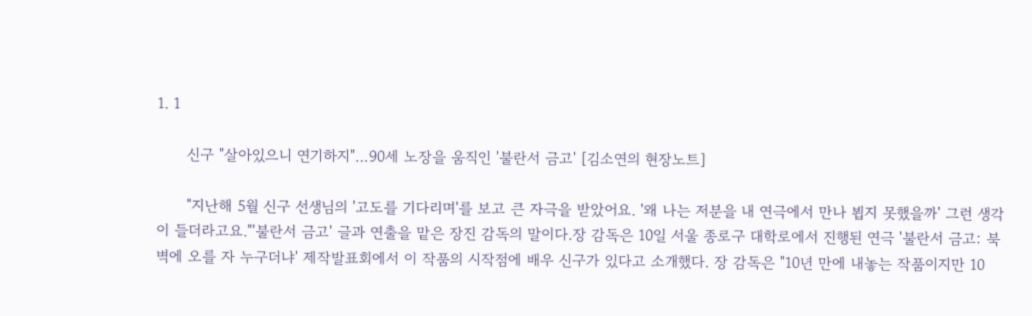1. 1

      신구 "살아있으니 연기하지"…90세 노장을 움직인 '불란서 금고' [김소연의 현장노트]

      "지난해 5월 신구 선생님의 '고도를 기다리며'를 보고 큰 자극을 받았어요. '왜 나는 저분을 내 연극에서 만나 뵙지 못했을까' 그런 생각이 들더라고요."'불란서 금고' 글과 연출을 맡은 장진 감독의 말이다.장 감독은 10일 서울 종로구 대학로에서 진행된 연극 '불란서 금고: 북벽에 오를 자 누구더냐' 제작발표회에서 이 작품의 시작점에 배우 신구가 있다고 소개했다. 장 감독은 "10년 만에 내놓는 작품이지만 10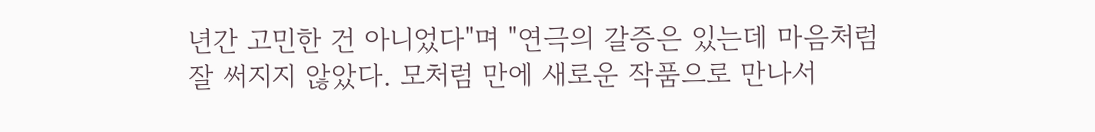년간 고민한 건 아니었다"며 "연극의 갈증은 있는데 마음처럼 잘 써지지 않았다. 모처럼 만에 새로운 작품으로 만나서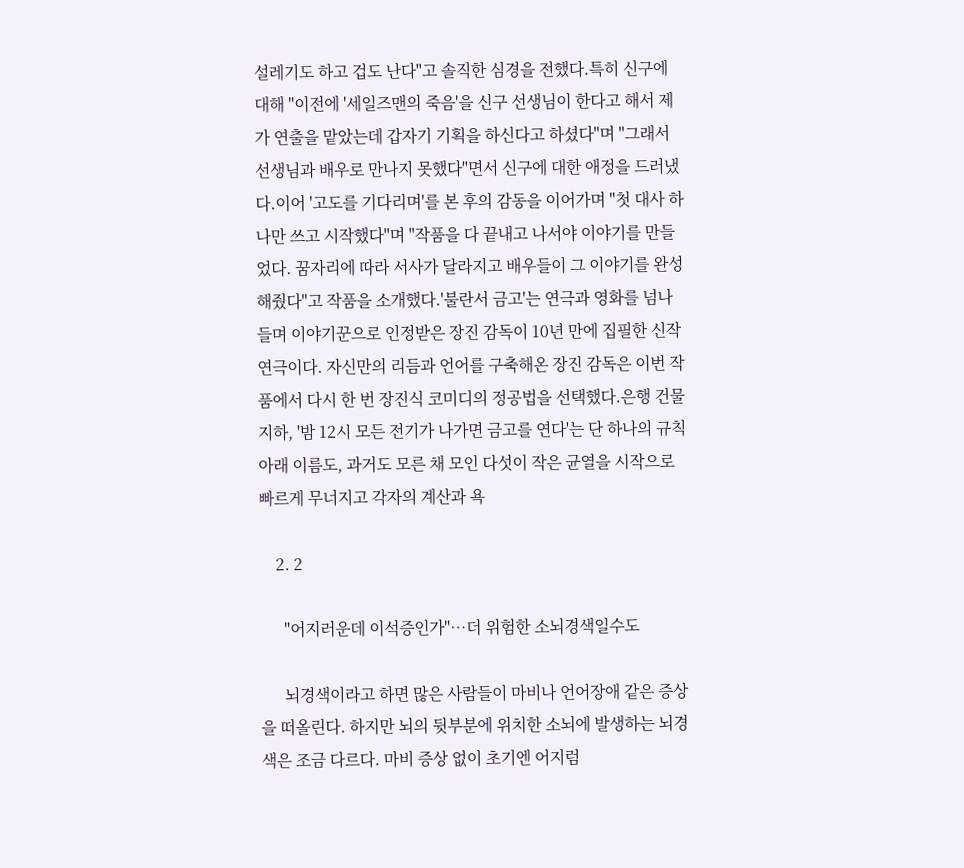설레기도 하고 겁도 난다"고 솔직한 심경을 전했다.특히 신구에 대해 "이전에 '세일즈맨의 죽음'을 신구 선생님이 한다고 해서 제가 연출을 맡았는데 갑자기 기획을 하신다고 하셨다"며 "그래서 선생님과 배우로 만나지 못했다"면서 신구에 대한 애정을 드러냈다.이어 '고도를 기다리며'를 본 후의 감동을 이어가며 "첫 대사 하나만 쓰고 시작했다"며 "작품을 다 끝내고 나서야 이야기를 만들었다. 꿈자리에 따라 서사가 달라지고 배우들이 그 이야기를 완성해줬다"고 작품을 소개했다.'불란서 금고'는 연극과 영화를 넘나들며 이야기꾼으로 인정받은 장진 감독이 10년 만에 집필한 신작 연극이다. 자신만의 리듬과 언어를 구축해온 장진 감독은 이번 작품에서 다시 한 번 장진식 코미디의 정공법을 선택했다.은행 건물 지하, '밤 12시 모든 전기가 나가면 금고를 연다'는 단 하나의 규칙 아래 이름도, 과거도 모른 채 모인 다섯이 작은 균열을 시작으로 빠르게 무너지고 각자의 계산과 욕

    2. 2

      "어지러운데 이석증인가"…더 위험한 소뇌경색일수도

      뇌경색이라고 하면 많은 사람들이 마비나 언어장애 같은 증상을 떠올린다. 하지만 뇌의 뒷부분에 위치한 소뇌에 발생하는 뇌경색은 조금 다르다. 마비 증상 없이 초기엔 어지럼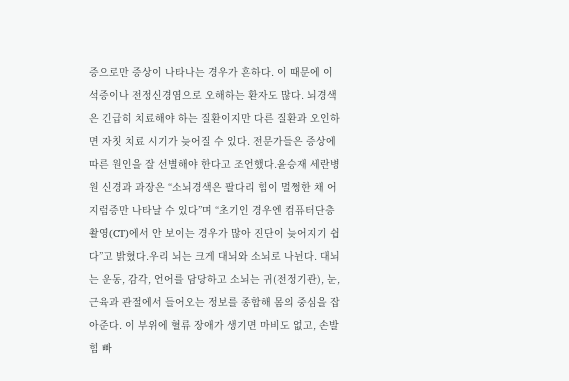증으로만 증상이 나타나는 경우가 흔하다. 이 때문에 이석증이나 전정신경염으로 오해하는 환자도 많다. 뇌경색은 긴급히 치료해야 하는 질환이지만 다른 질환과 오인하면 자칫 치료 시기가 늦어질 수 있다. 전문가들은 증상에 따른 원인을 잘 선별해야 한다고 조언했다.윤승재 세란병원 신경과 과장은 “소뇌경색은 팔다리 힘이 멀쩡한 채 어지럼증만 나타날 수 있다”며 “초기인 경우엔 컴퓨터단층촬영(CT)에서 안 보이는 경우가 많아 진단이 늦어지기 쉽다”고 밝혔다.우리 뇌는 크게 대뇌와 소뇌로 나뉜다. 대뇌는 운동, 감각, 언어를 담당하고 소뇌는 귀(전정기관), 눈, 근육과 관절에서 들어오는 정보를 종합해 몸의 중심을 잡아준다. 이 부위에 혈류 장애가 생기면 마비도 없고, 손발 힘 빠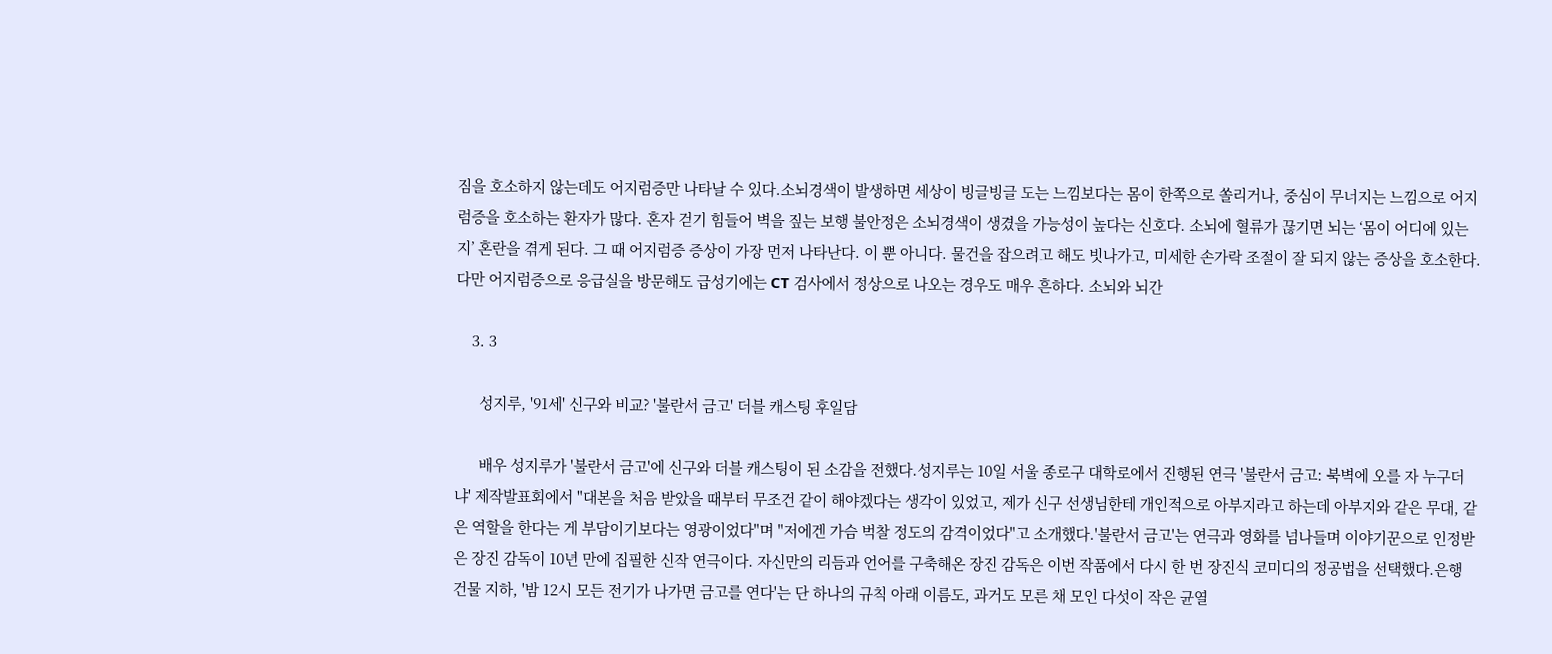짐을 호소하지 않는데도 어지럼증만 나타날 수 있다.소뇌경색이 발생하면 세상이 빙글빙글 도는 느낌보다는 몸이 한쪽으로 쏠리거나, 중심이 무너지는 느낌으로 어지럼증을 호소하는 환자가 많다. 혼자 걷기 힘들어 벽을 짚는 보행 불안정은 소뇌경색이 생겼을 가능성이 높다는 신호다. 소뇌에 혈류가 끊기면 뇌는 ‘몸이 어디에 있는지’ 혼란을 겪게 된다. 그 때 어지럼증 증상이 가장 먼저 나타난다. 이 뿐 아니다. 물건을 잡으려고 해도 빗나가고, 미세한 손가락 조절이 잘 되지 않는 증상을 호소한다.다만 어지럼증으로 응급실을 방문해도 급성기에는 CT 검사에서 정상으로 나오는 경우도 매우 흔하다. 소뇌와 뇌간

    3. 3

      성지루, '91세' 신구와 비교? '불란서 금고' 더블 캐스팅 후일담

      배우 성지루가 '불란서 금고'에 신구와 더블 캐스팅이 된 소감을 전했다.성지루는 10일 서울 종로구 대학로에서 진행된 연극 '불란서 금고: 북벽에 오를 자 누구더냐' 제작발표회에서 "대본을 처음 받았을 때부터 무조건 같이 해야겠다는 생각이 있었고, 제가 신구 선생님한테 개인적으로 아부지라고 하는데 아부지와 같은 무대, 같은 역할을 한다는 게 부담이기보다는 영광이었다"며 "저에겐 가슴 벅찰 정도의 감격이었다"고 소개했다.'불란서 금고'는 연극과 영화를 넘나들며 이야기꾼으로 인정받은 장진 감독이 10년 만에 집필한 신작 연극이다. 자신만의 리듬과 언어를 구축해온 장진 감독은 이번 작품에서 다시 한 번 장진식 코미디의 정공법을 선택했다.은행 건물 지하, '밤 12시 모든 전기가 나가면 금고를 연다'는 단 하나의 규칙 아래 이름도, 과거도 모른 채 모인 다섯이 작은 균열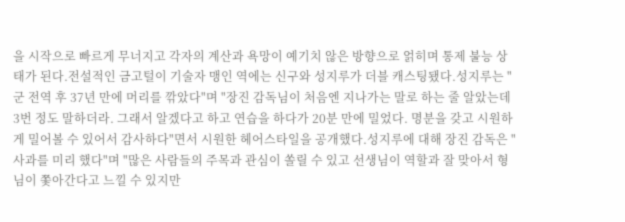을 시작으로 빠르게 무너지고 각자의 계산과 욕망이 예기치 않은 방향으로 얽히며 통제 불능 상태가 된다.전설적인 금고털이 기술자 맹인 역에는 신구와 성지루가 더블 캐스팅됐다.성지루는 "군 전역 후 37년 만에 머리를 깎았다"며 "장진 감독님이 처음엔 지나가는 말로 하는 줄 알았는데 3번 정도 말하더라. 그래서 알겠다고 하고 연습을 하다가 20분 만에 밀었다. 명분을 갖고 시원하게 밀어볼 수 있어서 감사하다"면서 시원한 헤어스타일을 공개했다.성지루에 대해 장진 감독은 "사과를 미리 했다"며 "많은 사람들의 주목과 관심이 쏠릴 수 있고 선생님이 역할과 잘 맞아서 형님이 쫓아간다고 느낄 수 있지만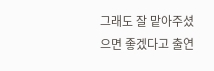그래도 잘 맡아주셨으면 좋겠다고 출연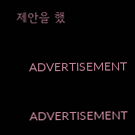제안을 했

    ADVERTISEMENT

    ADVERTISEMENT